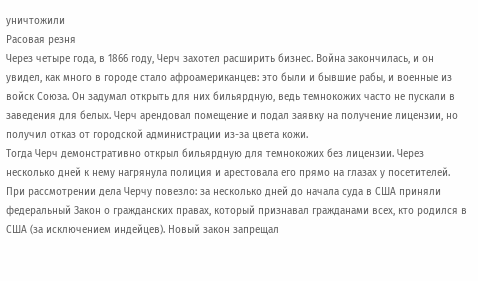уничтожили
Расовая резня
Через четыре года, в 1866 году, Черч захотел расширить бизнес. Война закончилась, и он увидел, как много в городе стало афроамериканцев: это были и бывшие рабы, и военные из войск Союза. Он задумал открыть для них бильярдную, ведь темнокожих часто не пускали в заведения для белых. Черч арендовал помещение и подал заявку на получение лицензии, но получил отказ от городской администрации из-за цвета кожи.
Тогда Черч демонстративно открыл бильярдную для темнокожих без лицензии. Через несколько дней к нему нагрянула полиция и арестовала его прямо на глазах у посетителей.
При рассмотрении дела Черчу повезло: за несколько дней до начала суда в США приняли федеральный Закон о гражданских правах, который признавал гражданами всех, кто родился в США (за исключением индейцев). Новый закон запрещал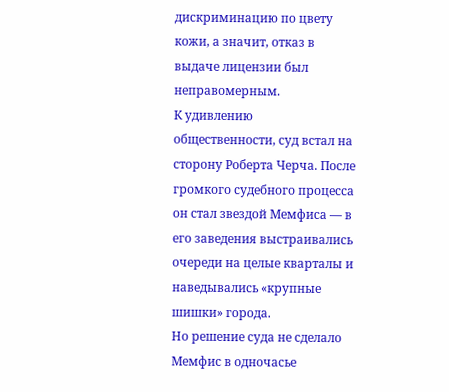дискриминацию по цвету кожи, а значит, отказ в выдаче лицензии был неправомерным.
К удивлению общественности, суд встал на сторону Роберта Черча. После громкого судебного процесса он стал звездой Мемфиса — в его заведения выстраивались очереди на целые кварталы и наведывались «крупные шишки» города.
Но решение суда не сделало Мемфис в одночасье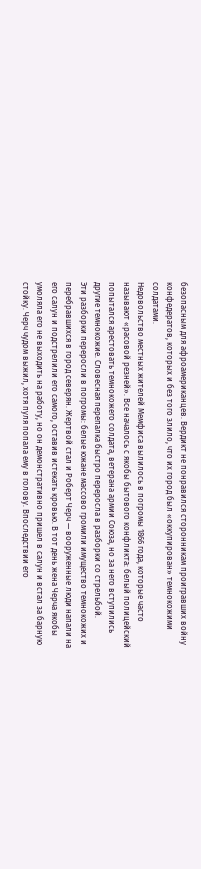безопасным для афроамериканцев. Вердикт не понравился сторонникам проигравших войну конфедератов, которых и без того злило, что их город был «оккупирован» темнокожими солдатами.
Недовольство местных жителей Мемфиса вылилось в погромы 1866 года, которые часто называют «расовой резней». Все началось с якобы бытового конфликта: белый полицейский попытался арестовать темнокожего солдата, ветерана армии Союза, но за него вступились другие темнокожие. Словесная перепалка быстро переросла в разборки со стрельбой.
Эти разборки переросли в погромы: белые южане массово громили имущество темнокожих и перебравшихся в город северян. Жертвой стал и Роберт Черч — вооруженные люди напали на его салун и подстрелили его самого, оставив истекать кровью. В тот день жена Черча якобы умоляла его не выходить на работу, но он демонстративно пришел в салун и встал за барную стойку. Черч чудом выжил, хотя пуля попала ему в голову. Впоследствии его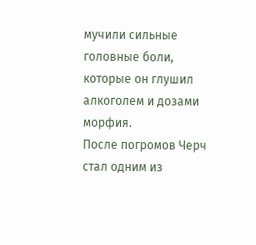мучили сильные головные боли, которые он глушил алкоголем и дозами морфия.
После погромов Черч стал одним из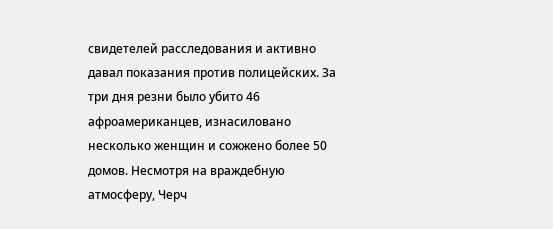свидетелей расследования и активно давал показания против полицейских. За три дня резни было убито 46 афроамериканцев, изнасиловано несколько женщин и сожжено более 50 домов. Несмотря на враждебную атмосферу, Черч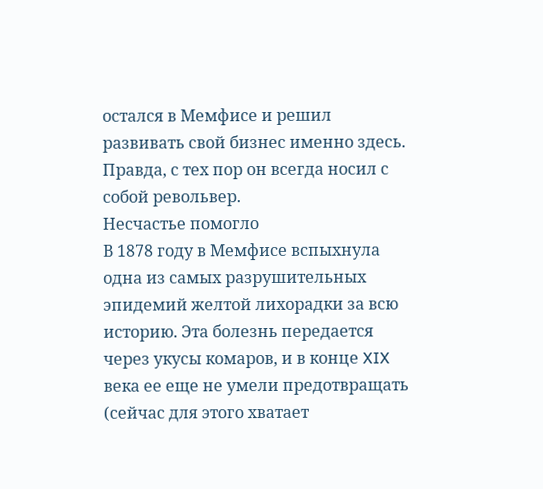остался в Мемфисе и решил развивать свой бизнес именно здесь. Правда, с тех пор он всегда носил с собой револьвер.
Несчастье помогло
В 1878 году в Мемфисе вспыхнула одна из самых разрушительных эпидемий желтой лихорадки за всю историю. Эта болезнь передается через укусы комаров, и в конце XIX века ее еще не умели предотвращать (сейчас для этого хватает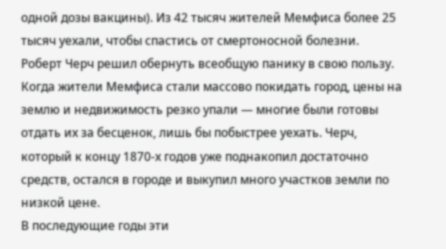одной дозы вакцины). Из 42 тысяч жителей Мемфиса более 25 тысяч уехали, чтобы спастись от смертоносной болезни.
Роберт Черч решил обернуть всеобщую панику в свою пользу. Когда жители Мемфиса стали массово покидать город, цены на землю и недвижимость резко упали — многие были готовы отдать их за бесценок, лишь бы побыстрее уехать. Черч, который к концу 1870-х годов уже поднакопил достаточно средств, остался в городе и выкупил много участков земли по низкой цене.
В последующие годы эти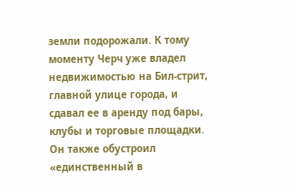земли подорожали. К тому моменту Черч уже владел недвижимостью на Бил-стрит, главной улице города, и сдавал ее в аренду под бары, клубы и торговые площадки. Он также обустроил «единственный в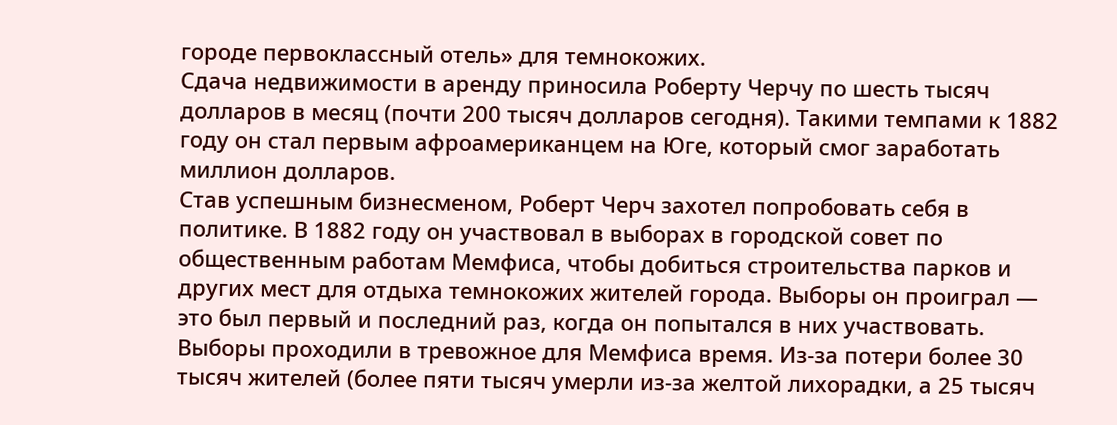городе первоклассный отель» для темнокожих.
Сдача недвижимости в аренду приносила Роберту Черчу по шесть тысяч долларов в месяц (почти 200 тысяч долларов сегодня). Такими темпами к 1882 году он стал первым афроамериканцем на Юге, который смог заработать миллион долларов.
Став успешным бизнесменом, Роберт Черч захотел попробовать себя в политике. В 1882 году он участвовал в выборах в городской совет по общественным работам Мемфиса, чтобы добиться строительства парков и других мест для отдыха темнокожих жителей города. Выборы он проиграл — это был первый и последний раз, когда он попытался в них участвовать.
Выборы проходили в тревожное для Мемфиса время. Из-за потери более 30 тысяч жителей (более пяти тысяч умерли из-за желтой лихорадки, а 25 тысяч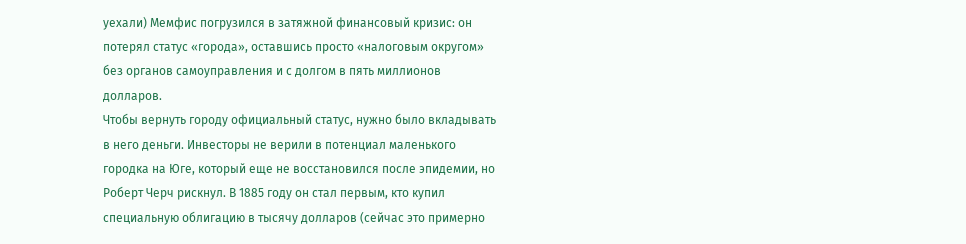уехали) Мемфис погрузился в затяжной финансовый кризис: он потерял статус «города», оставшись просто «налоговым округом» без органов самоуправления и с долгом в пять миллионов долларов.
Чтобы вернуть городу официальный статус, нужно было вкладывать в него деньги. Инвесторы не верили в потенциал маленького городка на Юге, который еще не восстановился после эпидемии, но Роберт Черч рискнул. В 1885 году он стал первым, кто купил специальную облигацию в тысячу долларов (сейчас это примерно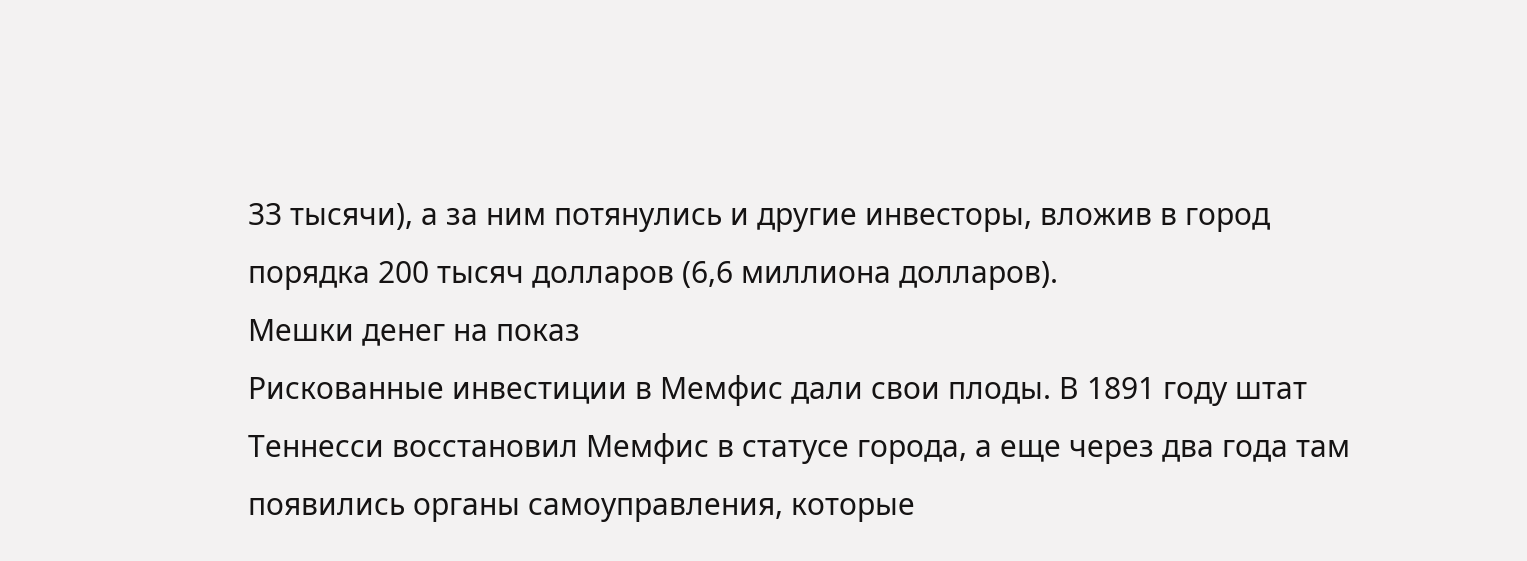33 тысячи), а за ним потянулись и другие инвесторы, вложив в город порядка 200 тысяч долларов (6,6 миллиона долларов).
Мешки денег на показ
Рискованные инвестиции в Мемфис дали свои плоды. В 1891 году штат Теннесси восстановил Мемфис в статусе города, а еще через два года там появились органы самоуправления, которые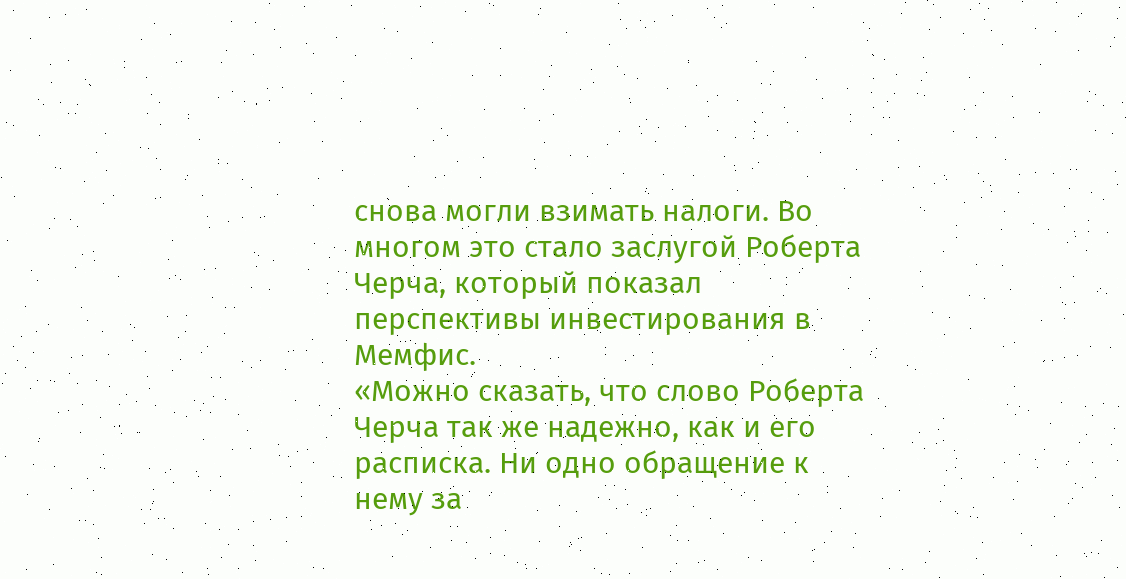снова могли взимать налоги. Во многом это стало заслугой Роберта Черча, который показал перспективы инвестирования в Мемфис.
«Можно сказать, что слово Роберта Черча так же надежно, как и его расписка. Ни одно обращение к нему за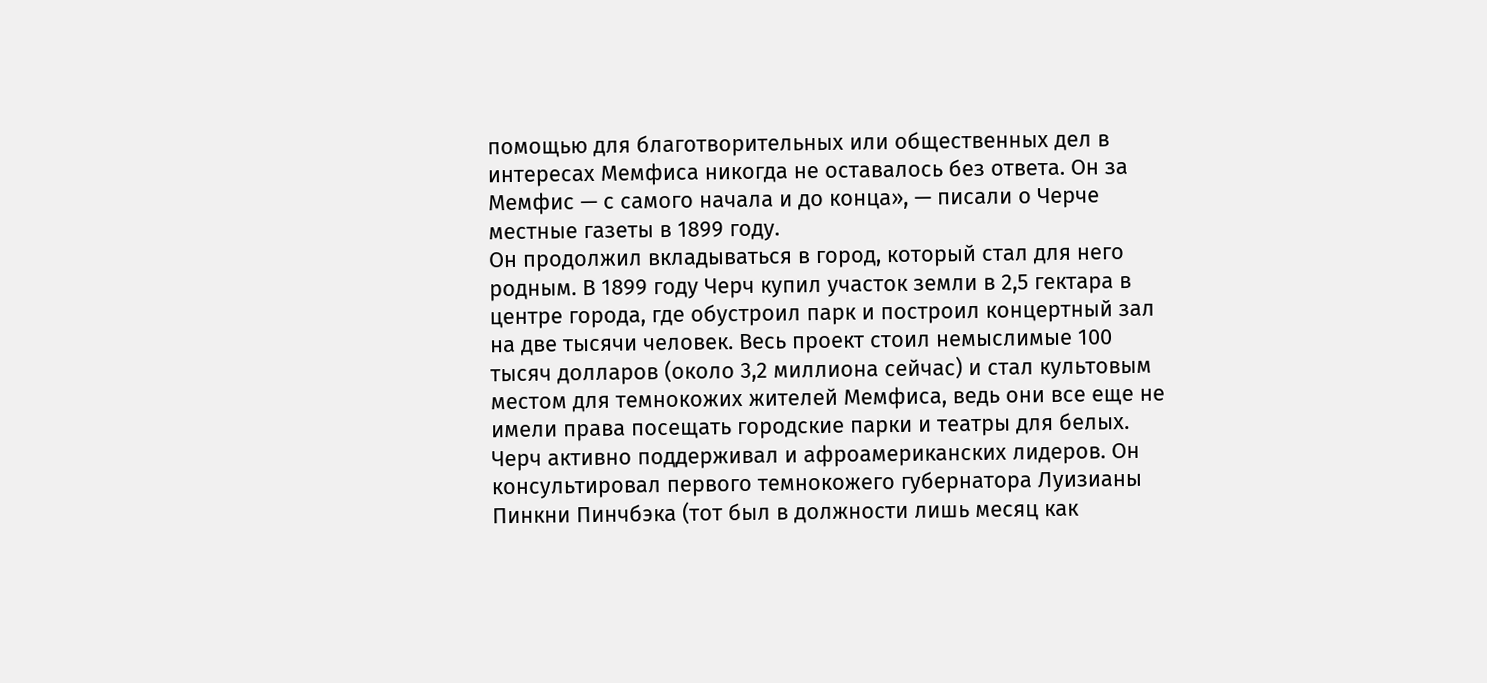помощью для благотворительных или общественных дел в интересах Мемфиса никогда не оставалось без ответа. Он за Мемфис — с самого начала и до конца», — писали о Черче местные газеты в 1899 году.
Он продолжил вкладываться в город, который стал для него родным. В 1899 году Черч купил участок земли в 2,5 гектара в центре города, где обустроил парк и построил концертный зал на две тысячи человек. Весь проект стоил немыслимые 100 тысяч долларов (около 3,2 миллиона сейчас) и стал культовым местом для темнокожих жителей Мемфиса, ведь они все еще не имели права посещать городские парки и театры для белых.
Черч активно поддерживал и афроамериканских лидеров. Он консультировал первого темнокожего губернатора Луизианы Пинкни Пинчбэка (тот был в должности лишь месяц как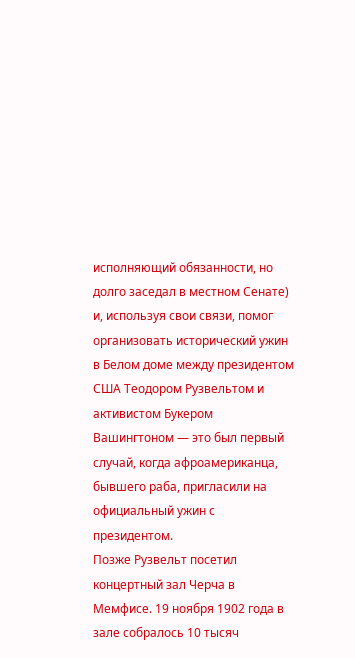исполняющий обязанности, но долго заседал в местном Сенате) и, используя свои связи, помог организовать исторический ужин в Белом доме между президентом США Теодором Рузвельтом и активистом Букером Вашингтоном — это был первый случай, когда афроамериканца, бывшего раба, пригласили на официальный ужин с президентом.
Позже Рузвельт посетил концертный зал Черча в Мемфисе. 19 ноября 1902 года в зале собралось 10 тысяч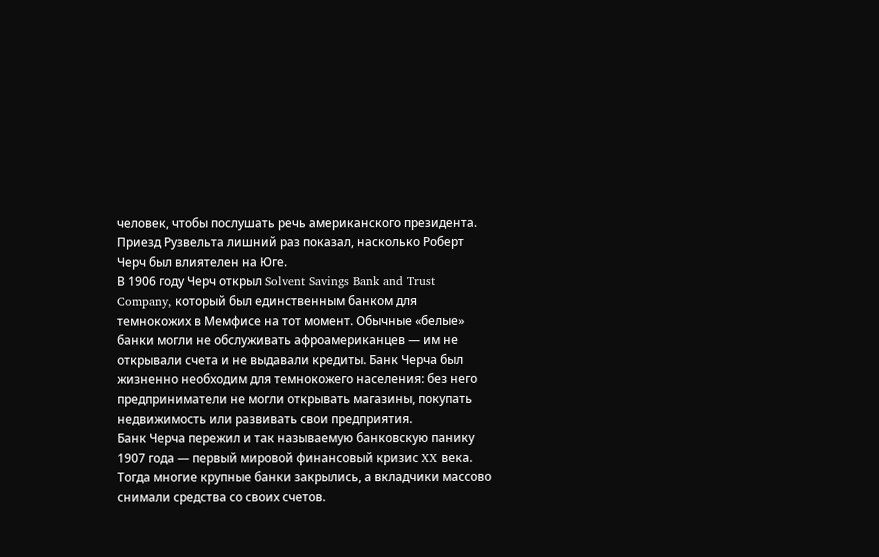человек, чтобы послушать речь американского президента. Приезд Рузвельта лишний раз показал, насколько Роберт Черч был влиятелен на Юге.
В 1906 году Черч открыл Solvent Savings Bank and Trust Company, который был единственным банком для темнокожих в Мемфисе на тот момент. Обычные «белые» банки могли не обслуживать афроамериканцев — им не открывали счета и не выдавали кредиты. Банк Черча был жизненно необходим для темнокожего населения: без него предприниматели не могли открывать магазины, покупать недвижимость или развивать свои предприятия.
Банк Черча пережил и так называемую банковскую панику 1907 года — первый мировой финансовый кризис XX века. Тогда многие крупные банки закрылись, а вкладчики массово снимали средства со своих счетов.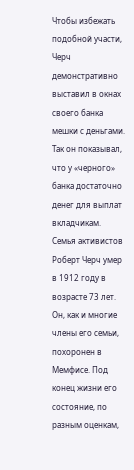Чтобы избежать подобной участи, Черч демонстративно выставил в окнах своего банка мешки с деньгами. Так он показывал, что у «черного» банка достаточно денег для выплат вкладчикам.
Семья активистов
Роберт Черч умер в 1912 году в возрасте 73 лет. Он, как и многие члены его семьи, похоронен в Мемфисе. Под конец жизни его состояние, по разным оценкам,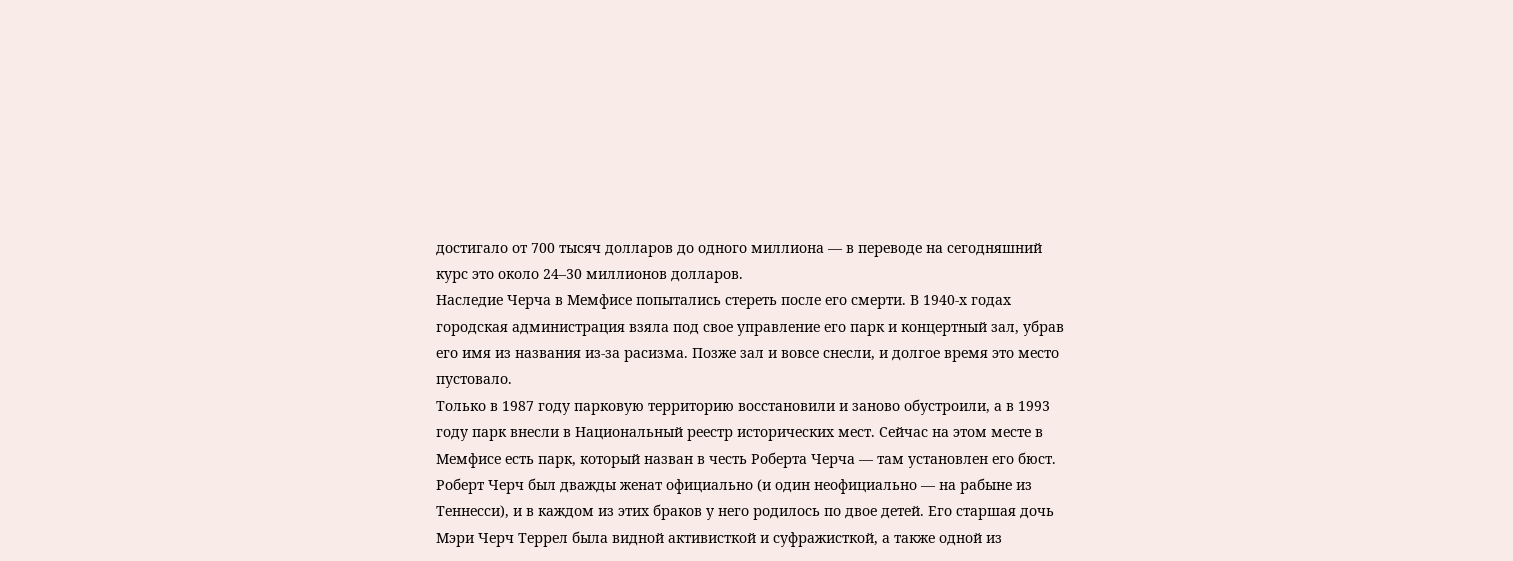достигало от 700 тысяч долларов до одного миллиона — в переводе на сегодняшний курс это около 24–30 миллионов долларов.
Наследие Черча в Мемфисе попытались стереть после его смерти. В 1940-х годах городская администрация взяла под свое управление его парк и концертный зал, убрав его имя из названия из-за расизма. Позже зал и вовсе снесли, и долгое время это место пустовало.
Только в 1987 году парковую территорию восстановили и заново обустроили, а в 1993 году парк внесли в Национальный реестр исторических мест. Сейчас на этом месте в Мемфисе есть парк, который назван в честь Роберта Черча — там установлен его бюст.
Роберт Черч был дважды женат официально (и один неофициально — на рабыне из Теннесси), и в каждом из этих браков у него родилось по двое детей. Его старшая дочь Мэри Черч Террел была видной активисткой и суфражисткой, а также одной из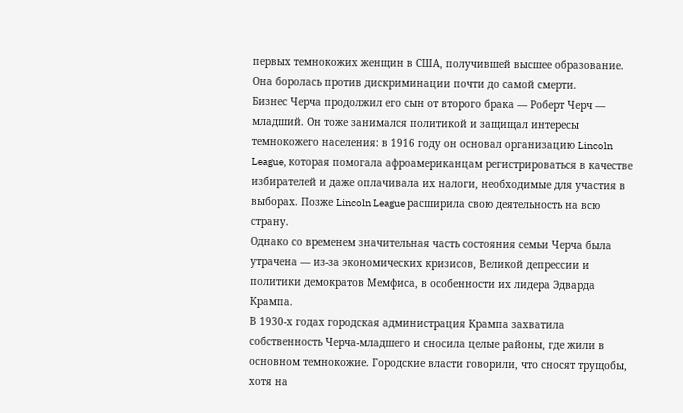первых темнокожих женщин в США, получившей высшее образование. Она боролась против дискриминации почти до самой смерти.
Бизнес Черча продолжил его сын от второго брака — Роберт Черч — младший. Он тоже занимался политикой и защищал интересы темнокожего населения: в 1916 году он основал организацию Lincoln League, которая помогала афроамериканцам регистрироваться в качестве избирателей и даже оплачивала их налоги, необходимые для участия в выборах. Позже Lincoln League расширила свою деятельность на всю страну.
Однако со временем значительная часть состояния семьи Черча была утрачена — из-за экономических кризисов, Великой депрессии и политики демократов Мемфиса, в особенности их лидера Эдварда Крампа.
В 1930-х годах городская администрация Крампа захватила собственность Черча-младшего и сносила целые районы, где жили в основном темнокожие. Городские власти говорили, что сносят трущобы, хотя на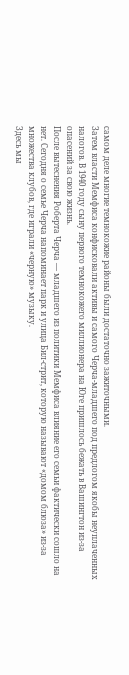самом деле многие темнокожие районы были достаточно зажиточными.
Затем власти Мемфиса конфисковали активы и самого Черча-младшего под предлогом якобы неуплаченных налогов. В 1940 году сыну первого темнокожего миллионера на Юге пришлось бежать в Вашингтон из-за опасений за свою жизнь.
После вытеснения Роберта Черча — младшего из политики Мемфиса влияние его семьи фактически сошло на нет. Сегодня о семье Черча напоминает парк и улица Бил-стрит, которую называют «домом блюза» из-за множества клубов, где играли «черную» музыку.
Здесь мы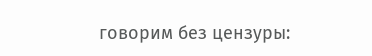говорим без цензуры: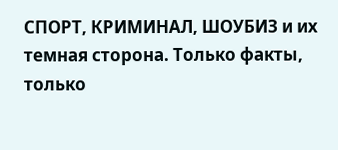СПОРТ, КРИМИНАЛ, ШОУБИЗ и их темная сторона. Только факты, только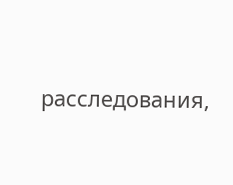расследования,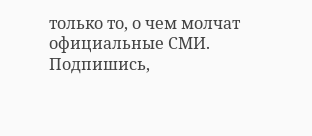только то, о чем молчат официальные СМИ.
Подпишись,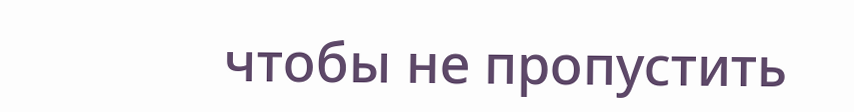чтобы не пропустить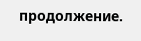продолжение.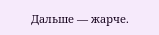Дальше — жарче.